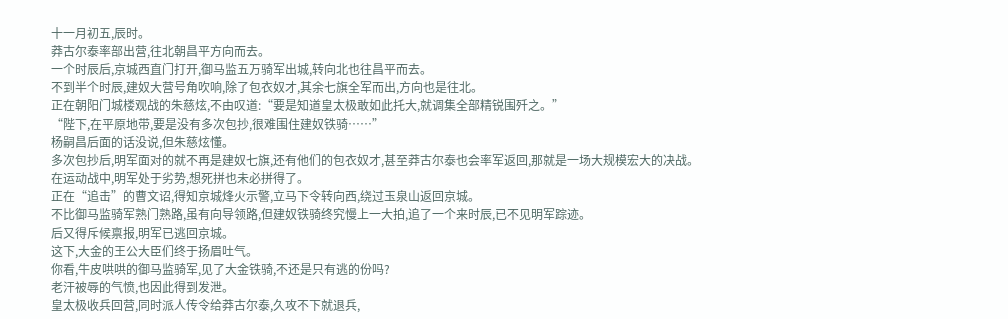十一月初五,辰时。
莽古尔泰率部出营,往北朝昌平方向而去。
一个时辰后,京城西直门打开,御马监五万骑军出城,转向北也往昌平而去。
不到半个时辰,建奴大营号角吹响,除了包衣奴才,其余七旗全军而出,方向也是往北。
正在朝阳门城楼观战的朱慈炫,不由叹道:“要是知道皇太极敢如此托大,就调集全部精锐围歼之。”
“陛下,在平原地带,要是没有多次包抄,很难围住建奴铁骑……”
杨嗣昌后面的话没说,但朱慈炫懂。
多次包抄后,明军面对的就不再是建奴七旗,还有他们的包衣奴才,甚至莽古尔泰也会率军返回,那就是一场大规模宏大的决战。
在运动战中,明军处于劣势,想死拼也未必拼得了。
正在“追击”的曹文诏,得知京城烽火示警,立马下令转向西,绕过玉泉山返回京城。
不比御马监骑军熟门熟路,虽有向导领路,但建奴铁骑终究慢上一大拍,追了一个来时辰,已不见明军踪迹。
后又得斥候禀报,明军已逃回京城。
这下,大金的王公大臣们终于扬眉吐气。
你看,牛皮哄哄的御马监骑军,见了大金铁骑,不还是只有逃的份吗?
老汗被辱的气愤,也因此得到发泄。
皇太极收兵回营,同时派人传令给莽古尔泰,久攻不下就退兵,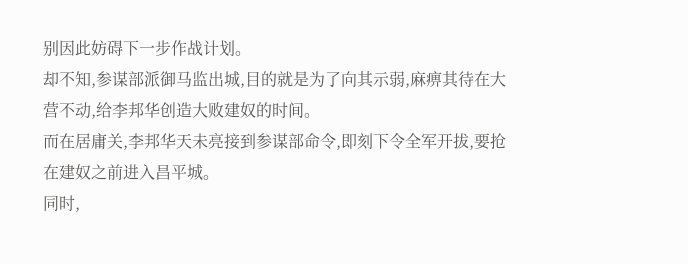别因此妨碍下一步作战计划。
却不知,参谋部派御马监出城,目的就是为了向其示弱,麻痹其待在大营不动,给李邦华创造大败建奴的时间。
而在居庸关,李邦华天未亮接到参谋部命令,即刻下令全军开拔,要抢在建奴之前进入昌平城。
同时,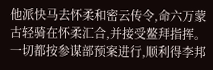他派快马去怀柔和密云传令,命六万蒙古轻骑在怀柔汇合,并接受鳌拜指挥。
一切都按参谋部预案进行,顺利得李邦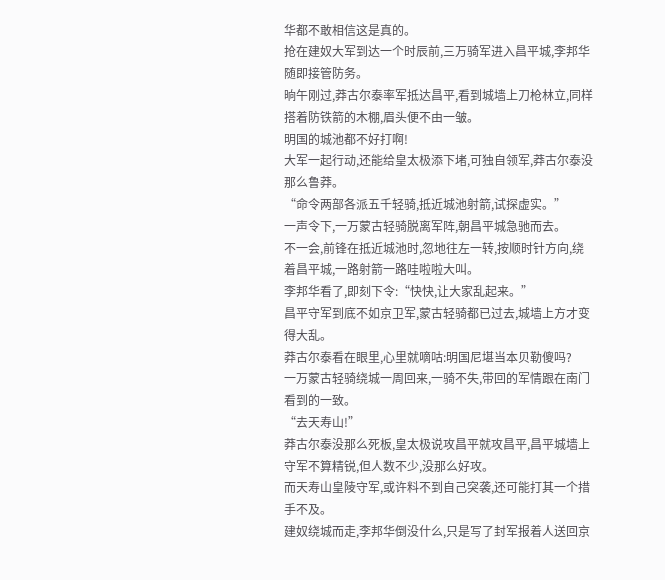华都不敢相信这是真的。
抢在建奴大军到达一个时辰前,三万骑军进入昌平城,李邦华随即接管防务。
晌午刚过,莽古尔泰率军抵达昌平,看到城墙上刀枪林立,同样搭着防铁箭的木棚,眉头便不由一皱。
明国的城池都不好打啊!
大军一起行动,还能给皇太极添下堵,可独自领军,莽古尔泰没那么鲁莽。
“命令两部各派五千轻骑,抵近城池射箭,试探虚实。”
一声令下,一万蒙古轻骑脱离军阵,朝昌平城急驰而去。
不一会,前锋在抵近城池时,忽地往左一转,按顺时针方向,绕着昌平城,一路射箭一路哇啦啦大叫。
李邦华看了,即刻下令:“快快,让大家乱起来。”
昌平守军到底不如京卫军,蒙古轻骑都已过去,城墙上方才变得大乱。
莽古尔泰看在眼里,心里就嘀咕:明国尼堪当本贝勒傻吗?
一万蒙古轻骑绕城一周回来,一骑不失,带回的军情跟在南门看到的一致。
“去天寿山!”
莽古尔泰没那么死板,皇太极说攻昌平就攻昌平,昌平城墙上守军不算精锐,但人数不少,没那么好攻。
而天寿山皇陵守军,或许料不到自己突袭,还可能打其一个措手不及。
建奴绕城而走,李邦华倒没什么,只是写了封军报着人送回京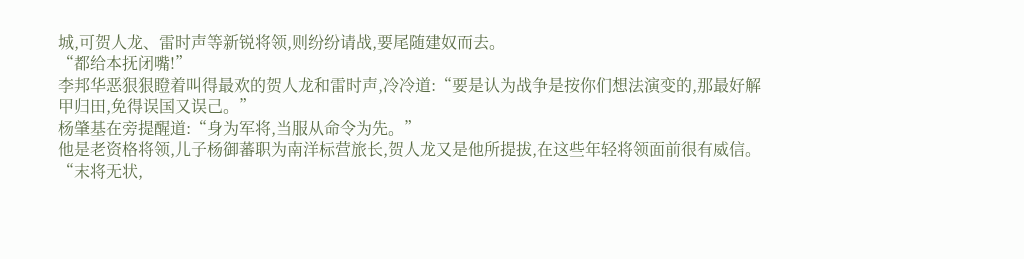城,可贺人龙、雷时声等新锐将领,则纷纷请战,要尾随建奴而去。
“都给本抚闭嘴!”
李邦华恶狠狠瞪着叫得最欢的贺人龙和雷时声,冷冷道:“要是认为战争是按你们想法演变的,那最好解甲归田,免得误国又误己。”
杨肇基在旁提醒道:“身为军将,当服从命令为先。”
他是老资格将领,儿子杨御蕃职为南洋标营旅长,贺人龙又是他所提拔,在这些年轻将领面前很有威信。
“末将无状,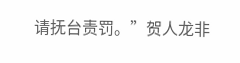请抚台责罚。”贺人龙非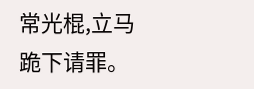常光棍,立马跪下请罪。